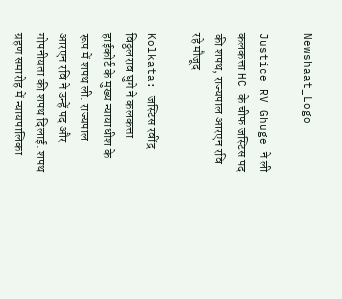Newshaat_Logo

Justice RV Ghuge ने ली कलकत्ता HC के चीफ जस्टिस पद की शपथ, राज्यपाल आरएन रवि रहे मौजूद

Kolkata: जस्टिस रवींद्र विठ्ठलराव घुगे ने कलकत्ता हाईकोर्ट के मुख्य न्यायाधीश के रूप में शपथ ली. राज्यपाल आरएन रवि ने उन्हें पद और गोपनीयता की शपथ दिलाई. शपथ ग्रहण समारोह में न्यायपालिका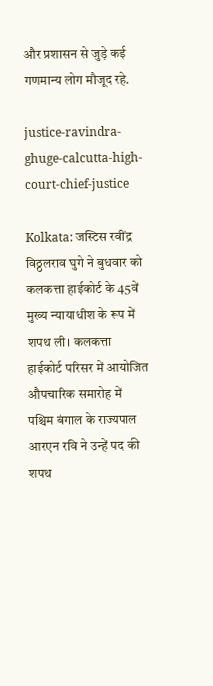और प्रशासन से जुड़े कई गणमान्य लोग मौजूद रहे.

justice-ravindra-ghuge-calcutta-high-court-chief-justice

Kolkata: जस्टिस रवींद्र विठ्ठलराव घुगे ने बुधवार को कलकत्ता हाईकोर्ट के 45वें मुख्य न्यायाधीश के रूप में शपथ ली। कलकत्ता हाईकोर्ट परिसर में आयोजित औपचारिक समारोह में पश्चिम बंगाल के राज्यपाल आरएन रवि ने उन्हें पद की शपथ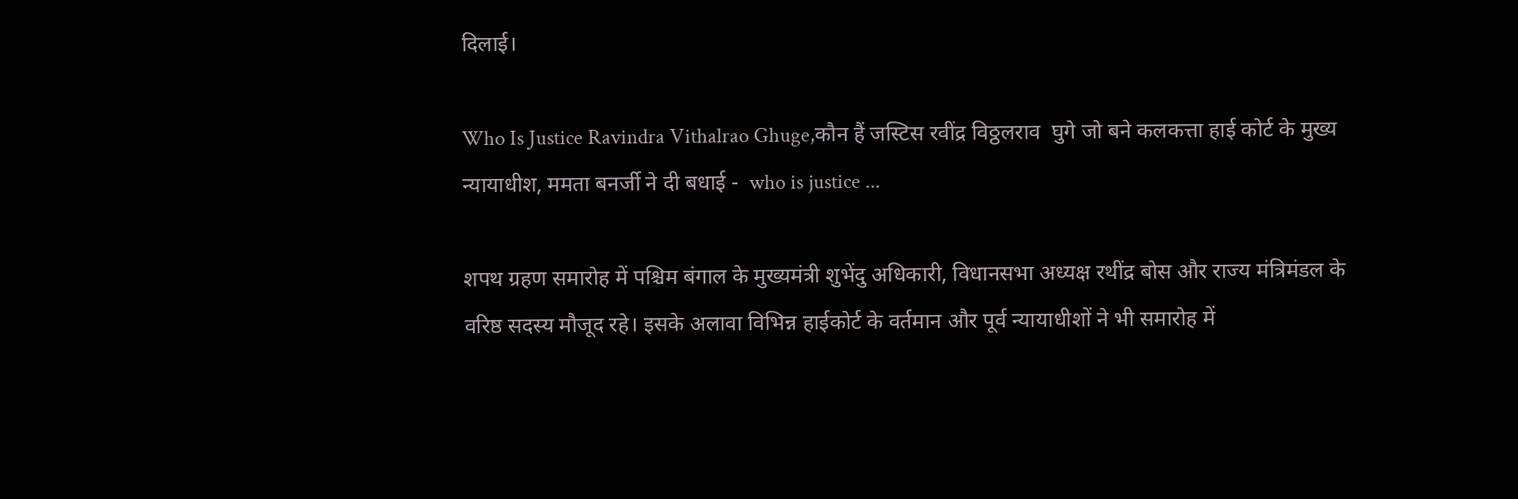दिलाई।

Who Is Justice Ravindra Vithalrao Ghuge,कौन हैं जस्टिस रवींद्र विठ्ठलराव  घुगे जो बने कलकत्ता हाई कोर्ट के मुख्य न्यायाधीश, ममता बनर्जी ने दी बधाई -  who is justice ...

शपथ ग्रहण समारोह में पश्चिम बंगाल के मुख्यमंत्री शुभेंदु अधिकारी, विधानसभा अध्यक्ष रथींद्र बोस और राज्य मंत्रिमंडल के वरिष्ठ सदस्य मौजूद रहे। इसके अलावा विभिन्न हाईकोर्ट के वर्तमान और पूर्व न्यायाधीशों ने भी समारोह में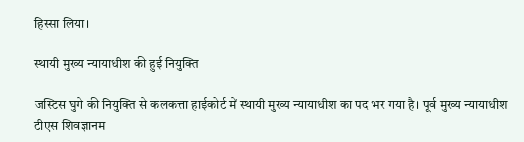हिस्सा लिया।

स्थायी मुख्य न्यायाधीश की हुई नियुक्ति

जस्टिस घुगे की नियुक्ति से कलकत्ता हाईकोर्ट में स्थायी मुख्य न्यायाधीश का पद भर गया है। पूर्व मुख्य न्यायाधीश टीएस शिवज्ञानम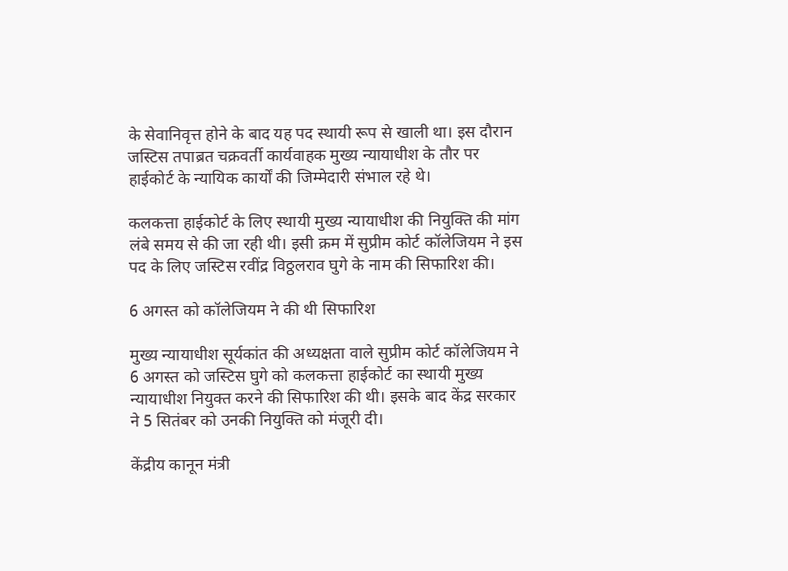के सेवानिवृत्त होने के बाद यह पद स्थायी रूप से खाली था। इस दौरान जस्टिस तपाब्रत चक्रवर्ती कार्यवाहक मुख्य न्यायाधीश के तौर पर हाईकोर्ट के न्यायिक कार्यों की जिम्मेदारी संभाल रहे थे।

कलकत्ता हाईकोर्ट के लिए स्थायी मुख्य न्यायाधीश की नियुक्ति की मांग लंबे समय से की जा रही थी। इसी क्रम में सुप्रीम कोर्ट कॉलेजियम ने इस पद के लिए जस्टिस रवींद्र विठ्ठलराव घुगे के नाम की सिफारिश की।

6 अगस्त को कॉलेजियम ने की थी सिफारिश

मुख्य न्यायाधीश सूर्यकांत की अध्यक्षता वाले सुप्रीम कोर्ट कॉलेजियम ने 6 अगस्त को जस्टिस घुगे को कलकत्ता हाईकोर्ट का स्थायी मुख्य न्यायाधीश नियुक्त करने की सिफारिश की थी। इसके बाद केंद्र सरकार ने 5 सितंबर को उनकी नियुक्ति को मंजूरी दी।

केंद्रीय कानून मंत्री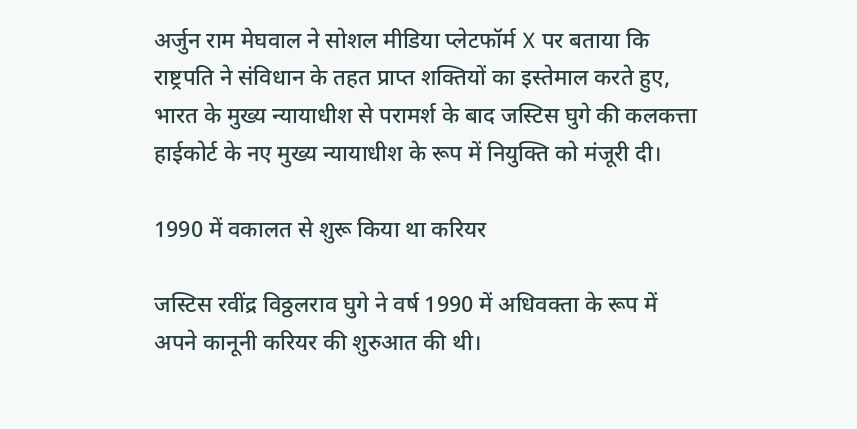अर्जुन राम मेघवाल ने सोशल मीडिया प्लेटफॉर्म X पर बताया कि राष्ट्रपति ने संविधान के तहत प्राप्त शक्तियों का इस्तेमाल करते हुए, भारत के मुख्य न्यायाधीश से परामर्श के बाद जस्टिस घुगे की कलकत्ता हाईकोर्ट के नए मुख्य न्यायाधीश के रूप में नियुक्ति को मंजूरी दी।

1990 में वकालत से शुरू किया था करियर

जस्टिस रवींद्र विठ्ठलराव घुगे ने वर्ष 1990 में अधिवक्ता के रूप में अपने कानूनी करियर की शुरुआत की थी।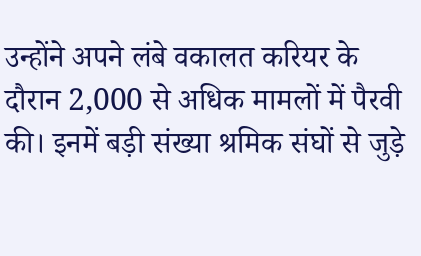उन्होंने अपने लंबे वकालत करियर के दौरान 2,000 से अधिक मामलों में पैरवी की। इनमें बड़ी संख्या श्रमिक संघों से जुड़े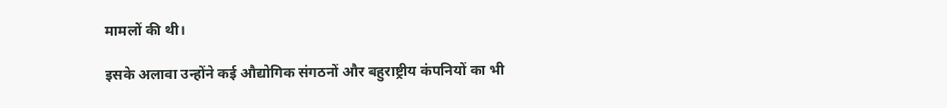मामलों की थी।

इसके अलावा उन्होंने कई औद्योगिक संगठनों और बहुराष्ट्रीय कंपनियों का भी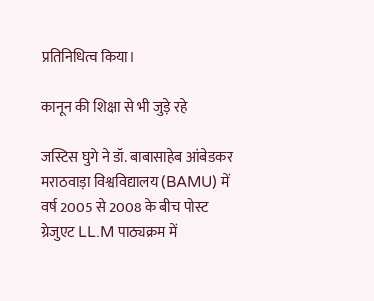प्रतिनिधित्व किया।

कानून की शिक्षा से भी जुड़े रहे

जस्टिस घुगे ने डॉ. बाबासाहेब आंबेडकर मराठवाड़ा विश्वविद्यालय (BAMU) में वर्ष 2005 से 2008 के बीच पोस्ट ग्रेजुएट LL.M पाठ्यक्रम में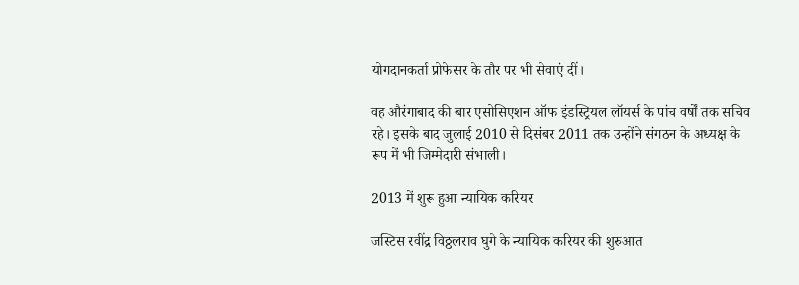योगदानकर्ता प्रोफेसर के तौर पर भी सेवाएं दीं।

वह औरंगाबाद की बार एसोसिएशन ऑफ इंडस्ट्रियल लॉयर्स के पांच वर्षों तक सचिव रहे। इसके बाद जुलाई 2010 से दिसंबर 2011 तक उन्होंने संगठन के अध्यक्ष के रूप में भी जिम्मेदारी संभाली।

2013 में शुरू हुआ न्यायिक करियर

जस्टिस रवींद्र विठ्ठलराव घुगे के न्यायिक करियर की शुरुआत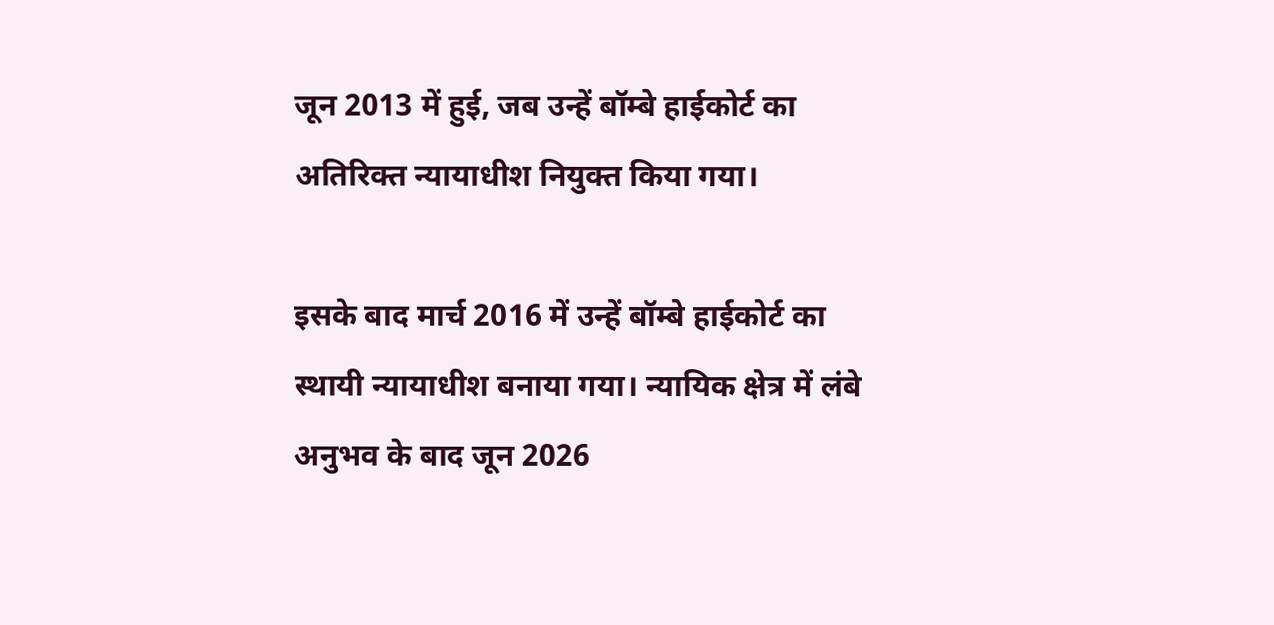जून 2013 में हुई, जब उन्हें बॉम्बे हाईकोर्ट का अतिरिक्त न्यायाधीश नियुक्त किया गया।

इसके बाद मार्च 2016 में उन्हें बॉम्बे हाईकोर्ट का स्थायी न्यायाधीश बनाया गया। न्यायिक क्षेत्र में लंबे अनुभव के बाद जून 2026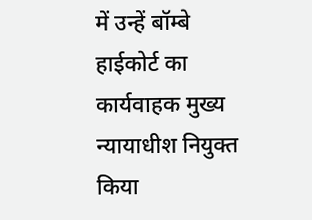में उन्हें बॉम्बे हाईकोर्ट का कार्यवाहक मुख्य न्यायाधीश नियुक्त किया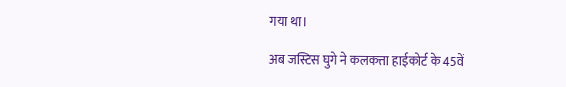गया था।

अब जस्टिस घुगे ने कलकत्ता हाईकोर्ट के 45वें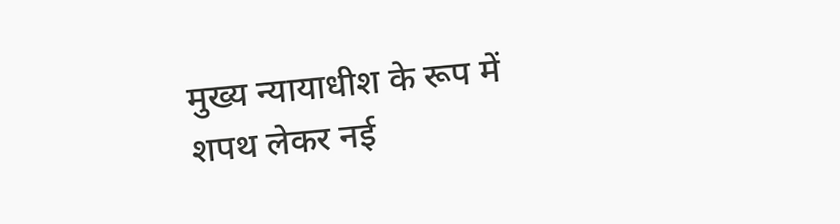मुख्य न्यायाधीश के रूप में शपथ लेकर नई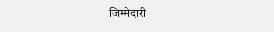जिम्मेदारी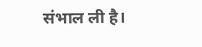संभाल ली है।